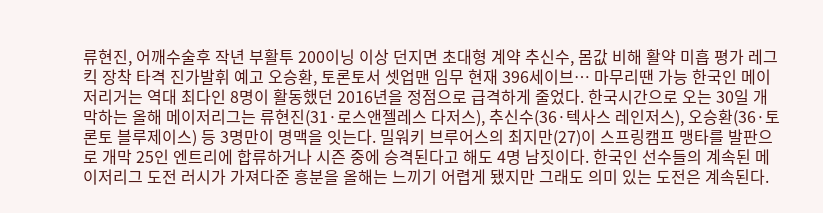류현진, 어깨수술후 작년 부활투 200이닝 이상 던지면 초대형 계약 추신수, 몸값 비해 활약 미흡 평가 레그킥 장착 타격 진가발휘 예고 오승환, 토론토서 셋업맨 임무 현재 396세이브… 마무리땐 가능 한국인 메이저리거는 역대 최다인 8명이 활동했던 2016년을 정점으로 급격하게 줄었다. 한국시간으로 오는 30일 개막하는 올해 메이저리그는 류현진(31·로스앤젤레스 다저스), 추신수(36·텍사스 레인저스), 오승환(36·토론토 블루제이스) 등 3명만이 명맥을 잇는다. 밀워키 브루어스의 최지만(27)이 스프링캠프 맹타를 발판으로 개막 25인 엔트리에 합류하거나 시즌 중에 승격된다고 해도 4명 남짓이다. 한국인 선수들의 계속된 메이저리그 도전 러시가 가져다준 흥분을 올해는 느끼기 어렵게 됐지만 그래도 의미 있는 도전은 계속된다.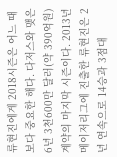류현진에게 2018시즌은 어느 때보다 중요한 해다. 다저스와 맺은 6년 3천600만 달러(약 390억원) 계약의 마지막 시즌이다. 2013년 메이저리그에 진출한 류현진은 2년 연속으로 14승과 3점대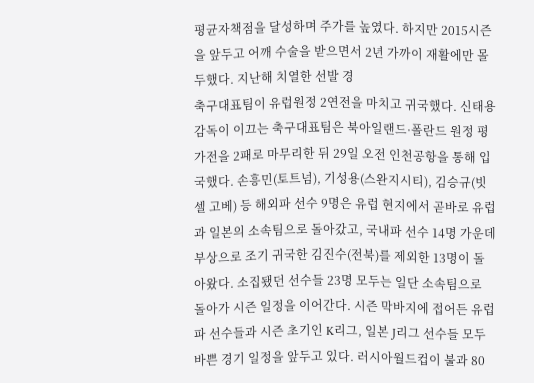평균자책점을 달성하며 주가를 높였다. 하지만 2015시즌을 앞두고 어깨 수술을 받으면서 2년 가까이 재활에만 몰두했다. 지난해 치열한 선발 경
축구대표팀이 유럽원정 2연전을 마치고 귀국했다. 신태용 감독이 이끄는 축구대표팀은 북아일랜드·폴란드 원정 평가전을 2패로 마무리한 뒤 29일 오전 인천공항을 통해 입국했다. 손흥민(토트넘), 기성용(스완지시티), 김승규(빗셀 고베) 등 해외파 선수 9명은 유럽 현지에서 곧바로 유럽과 일본의 소속팀으로 돌아갔고, 국내파 선수 14명 가운데 부상으로 조기 귀국한 김진수(전북)를 제외한 13명이 돌아왔다. 소집됐던 선수들 23명 모두는 일단 소속팀으로 돌아가 시즌 일정을 이어간다. 시즌 막바지에 접어든 유럽파 선수들과 시즌 초기인 K리그, 일본 J리그 선수들 모두 바쁜 경기 일정을 앞두고 있다. 러시아월드컵이 불과 80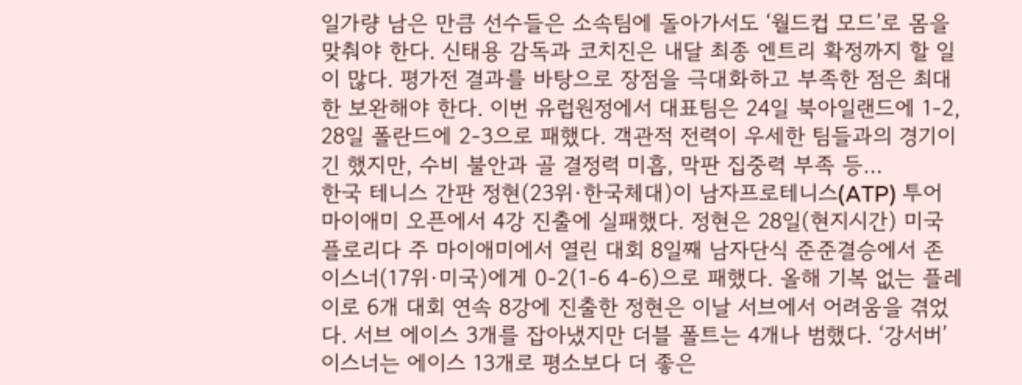일가량 남은 만큼 선수들은 소속팀에 돌아가서도 ‘월드컵 모드’로 몸을 맞춰야 한다. 신태용 감독과 코치진은 내달 최종 엔트리 확정까지 할 일이 많다. 평가전 결과를 바탕으로 장점을 극대화하고 부족한 점은 최대한 보완해야 한다. 이번 유럽원정에서 대표팀은 24일 북아일랜드에 1-2, 28일 폴란드에 2-3으로 패했다. 객관적 전력이 우세한 팀들과의 경기이긴 했지만, 수비 불안과 골 결정력 미흡, 막판 집중력 부족 등…
한국 테니스 간판 정현(23위·한국체대)이 남자프로테니스(ATP) 투어 마이애미 오픈에서 4강 진출에 실패했다. 정현은 28일(현지시간) 미국 플로리다 주 마이애미에서 열린 대회 8일째 남자단식 준준결승에서 존 이스너(17위·미국)에게 0-2(1-6 4-6)으로 패했다. 올해 기복 없는 플레이로 6개 대회 연속 8강에 진출한 정현은 이날 서브에서 어려움을 겪었다. 서브 에이스 3개를 잡아냈지만 더블 폴트는 4개나 범했다. ‘강서버’ 이스너는 에이스 13개로 평소보다 더 좋은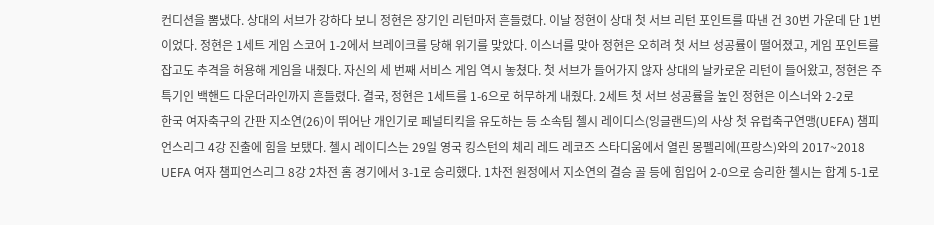컨디션을 뽐냈다. 상대의 서브가 강하다 보니 정현은 장기인 리턴마저 흔들렸다. 이날 정현이 상대 첫 서브 리턴 포인트를 따낸 건 30번 가운데 단 1번이었다. 정현은 1세트 게임 스코어 1-2에서 브레이크를 당해 위기를 맞았다. 이스너를 맞아 정현은 오히려 첫 서브 성공률이 떨어졌고, 게임 포인트를 잡고도 추격을 허용해 게임을 내줬다. 자신의 세 번째 서비스 게임 역시 놓쳤다. 첫 서브가 들어가지 않자 상대의 날카로운 리턴이 들어왔고, 정현은 주특기인 백핸드 다운더라인까지 흔들렸다. 결국, 정현은 1세트를 1-6으로 허무하게 내줬다. 2세트 첫 서브 성공률을 높인 정현은 이스너와 2-2로
한국 여자축구의 간판 지소연(26)이 뛰어난 개인기로 페널티킥을 유도하는 등 소속팀 첼시 레이디스(잉글랜드)의 사상 첫 유럽축구연맹(UEFA) 챔피언스리그 4강 진출에 힘을 보탰다. 첼시 레이디스는 29일 영국 킹스턴의 체리 레드 레코즈 스타디움에서 열린 몽펠리에(프랑스)와의 2017~2018 UEFA 여자 챔피언스리그 8강 2차전 홈 경기에서 3-1로 승리했다. 1차전 원정에서 지소연의 결승 골 등에 힘입어 2-0으로 승리한 첼시는 합계 5-1로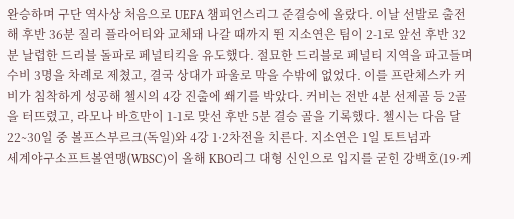완승하며 구단 역사상 처음으로 UEFA 챔피언스리그 준결승에 올랐다. 이날 선발로 출전해 후반 36분 질리 플라어티와 교체돼 나갈 때까지 뛴 지소연은 팀이 2-1로 앞선 후반 32분 날렵한 드리블 돌파로 페널티킥을 유도했다. 절묘한 드리블로 페널티 지역을 파고들며 수비 3명을 차례로 제쳤고, 결국 상대가 파울로 막을 수밖에 없었다. 이를 프란체스카 커비가 침착하게 성공해 첼시의 4강 진출에 쐐기를 박았다. 커비는 전반 4분 선제골 등 2골을 터뜨렸고, 라모나 바흐만이 1-1로 맞선 후반 5분 결승 골을 기록했다. 첼시는 다음 달 22∼30일 중 볼프스부르크(독일)와 4강 1·2차전을 치른다. 지소연은 1일 토트넘과
세계야구소프트볼연맹(WBSC)이 올해 KBO리그 대형 신인으로 입지를 굳힌 강백호(19·케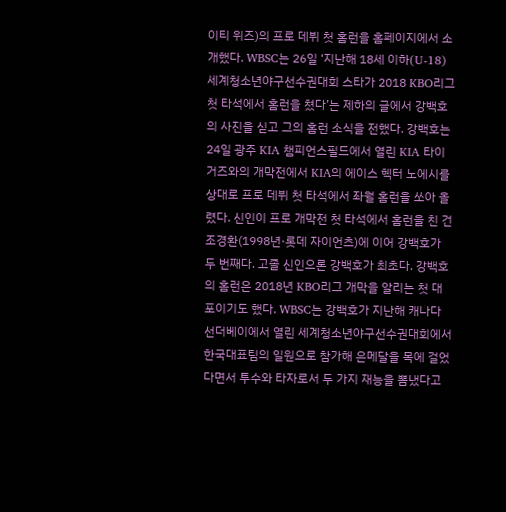이티 위즈)의 프로 데뷔 첫 홈런을 홈페이지에서 소개했다. WBSC는 26일 ‘지난해 18세 이하(U-18) 세계청소년야구선수권대회 스타가 2018 KBO리그 첫 타석에서 홈런을 쳤다’는 제하의 글에서 강백호의 사진을 싣고 그의 홈런 소식을 전했다. 강백호는 24일 광주 KIA 챔피언스필드에서 열린 KIA 타이거즈와의 개막전에서 KIA의 에이스 헥터 노에시를 상대로 프로 데뷔 첫 타석에서 좌월 홈런을 쏘아 올렸다. 신인이 프로 개막전 첫 타석에서 홈런을 친 건 조경환(1998년·롯데 자이언츠)에 이어 강백호가 두 번째다. 고졸 신인으론 강백호가 최초다. 강백호의 홈런은 2018년 KBO리그 개막을 알리는 첫 대포이기도 했다. WBSC는 강백호가 지난해 캐나다 선더베이에서 열린 세계청소년야구선수권대회에서 한국대표팀의 일원으로 참가해 은메달을 목에 걸었다면서 투수와 타자로서 두 가지 재능을 뽐냈다고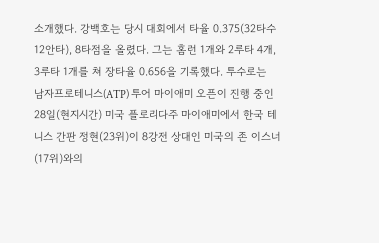소개했다. 강백호는 당시 대회에서 타율 0.375(32타수 12안타), 8타점을 올렸다. 그는 홈런 1개와 2루타 4개, 3루타 1개를 쳐 장타율 0.656을 기록했다. 투수로는
남자프로테니스(ATP) 투어 마이애미 오픈이 진행 중인 28일(현지시간) 미국 플로리다주 마이애미에서 한국 테니스 간판 정현(23위)이 8강전 상대인 미국의 존 이스너(17위)와의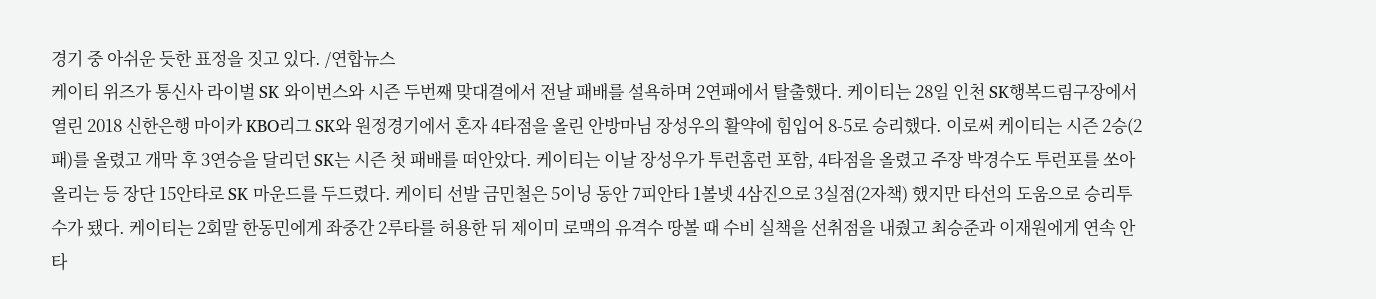경기 중 아쉬운 듯한 표정을 짓고 있다. /연합뉴스
케이티 위즈가 통신사 라이벌 SK 와이번스와 시즌 두번째 맞대결에서 전날 패배를 설욕하며 2연패에서 탈출했다. 케이티는 28일 인천 SK행복드림구장에서 열린 2018 신한은행 마이카 KBO리그 SK와 원정경기에서 혼자 4타점을 올린 안방마님 장성우의 활약에 힘입어 8-5로 승리했다. 이로써 케이티는 시즌 2승(2패)를 올렸고 개막 후 3연승을 달리던 SK는 시즌 첫 패배를 떠안았다. 케이티는 이날 장성우가 투런홈런 포함, 4타점을 올렸고 주장 박경수도 투런포를 쏘아올리는 등 장단 15안타로 SK 마운드를 두드렸다. 케이티 선발 금민철은 5이닝 동안 7피안타 1볼넷 4삼진으로 3실점(2자책) 했지만 타선의 도움으로 승리투수가 됐다. 케이티는 2회말 한동민에게 좌중간 2루타를 허용한 뒤 제이미 로맥의 유격수 땅볼 때 수비 실책을 선취점을 내줬고 최승준과 이재원에게 연속 안타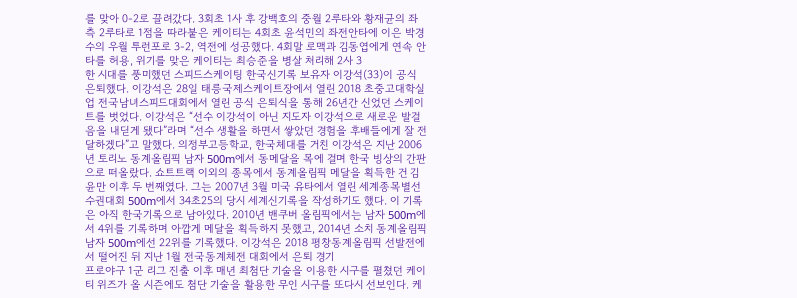를 맞아 0-2로 끌려갔다. 3회초 1사 후 강백호의 중월 2루타와 황재균의 좌측 2루타로 1점을 따라붙은 케이티는 4회초 윤석민의 좌전안타에 이은 박경수의 우월 투런포로 3-2, 역전에 성공했다. 4회말 로맥과 김동엽에게 연속 안타를 허용, 위기를 맞은 케이티는 최승준을 병살 처리해 2사 3
한 시대를 풍미했던 스피드스케이팅 한국신기록 보유자 이강석(33)이 공식 은퇴했다. 이강석은 28일 태릉국제스케이트장에서 열린 2018 초중고대학실업 전국남녀스피드대회에서 열린 공식 은퇴식을 통해 26년간 신었던 스케이트를 벗었다. 이강석은 “선수 이강석이 아닌 지도자 이강석으로 새로운 발걸음을 내딛게 됐다”라며 “선수 생활을 하면서 쌓았던 경험을 후배들에게 잘 전달하겠다”고 말했다. 의정부고등학교, 한국체대를 거친 이강석은 지난 2006년 토리노 동계올림픽 남자 500m에서 동메달을 목에 걸며 한국 빙상의 간판으로 떠올랐다. 쇼트트랙 이외의 종목에서 동계올림픽 메달을 획득한 건 김윤만 이후 두 번째였다. 그는 2007년 3월 미국 유타에서 열린 세계종목별선수권대회 500m에서 34초25의 당시 세계신기록을 작성하기도 했다. 이 기록은 아직 한국기록으로 남아있다. 2010년 밴쿠버 올림픽에서는 남자 500m에서 4위를 기록하며 아깝게 메달을 획득하지 못했고, 2014년 소치 동계올림픽 남자 500m에선 22위를 기록했다. 이강석은 2018 평창동계올림픽 선발전에서 떨어진 뒤 지난 1월 전국동계체전 대회에서 은퇴 경기
프로야구 1군 리그 진출 이후 매년 최첨단 기술을 이용한 시구를 펼쳤던 케이티 위즈가 올 시즌에도 첨단 기술을 활용한 무인 시구를 또다시 선보인다. 케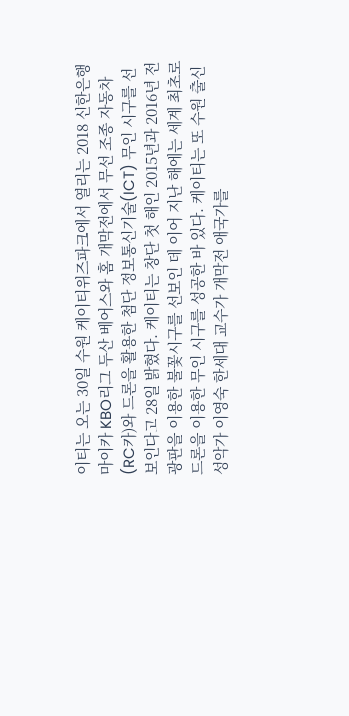이티는 오는 30일 수원 케이티위즈파크에서 열리는 2018 신한은행 마이카 KBO리그 두산 베어스와 홈 개막전에서 무선 조종 자동차(RC카)와 드론을 활용한 첨단 정보통신기술(ICT) 무인 시구를 선보인다고 28일 밝혔다. 케이티는 창단 첫 해인 2015년과 2016년 전광판을 이용한 불꽃시구를 선보인 데 이어 지난 해에는 세계 최초로 드론을 이용한 무인 시구를 성공한 바 있다. 케이티는 또 수원 출신 성악가 이영숙 한세대 교수가 개막전 애국가를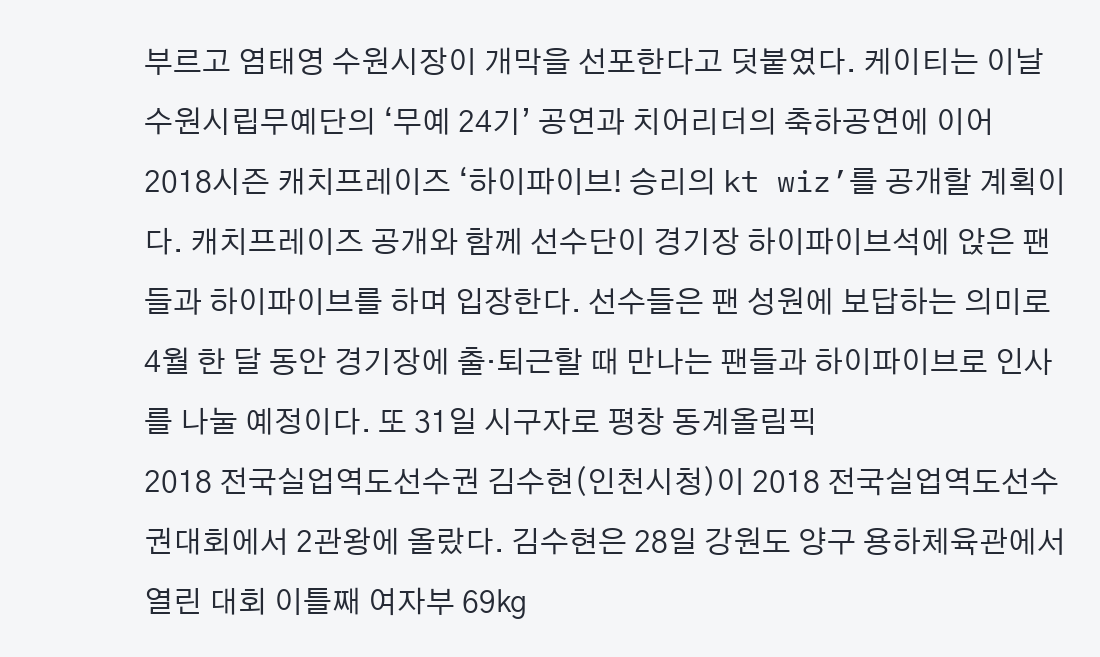부르고 염태영 수원시장이 개막을 선포한다고 덧붙였다. 케이티는 이날 수원시립무예단의 ‘무예 24기’ 공연과 치어리더의 축하공연에 이어 2018시즌 캐치프레이즈 ‘하이파이브! 승리의 kt wiz’를 공개할 계획이다. 캐치프레이즈 공개와 함께 선수단이 경기장 하이파이브석에 앉은 팬들과 하이파이브를 하며 입장한다. 선수들은 팬 성원에 보답하는 의미로 4월 한 달 동안 경기장에 출·퇴근할 때 만나는 팬들과 하이파이브로 인사를 나눌 예정이다. 또 31일 시구자로 평창 동계올림픽
2018 전국실업역도선수권 김수현(인천시청)이 2018 전국실업역도선수권대회에서 2관왕에 올랐다. 김수현은 28일 강원도 양구 용하체육관에서 열린 대회 이틀째 여자부 69㎏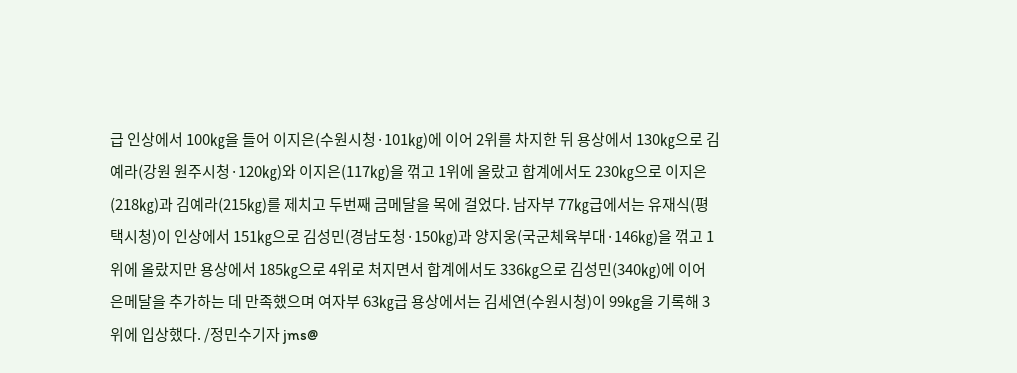급 인상에서 100㎏을 들어 이지은(수원시청·101㎏)에 이어 2위를 차지한 뒤 용상에서 130㎏으로 김예라(강원 원주시청·120㎏)와 이지은(117㎏)을 꺾고 1위에 올랐고 합계에서도 230㎏으로 이지은(218㎏)과 김예라(215㎏)를 제치고 두번째 금메달을 목에 걸었다. 남자부 77㎏급에서는 유재식(평택시청)이 인상에서 151㎏으로 김성민(경남도청·150㎏)과 양지웅(국군체육부대·146㎏)을 꺾고 1위에 올랐지만 용상에서 185㎏으로 4위로 처지면서 합계에서도 336㎏으로 김성민(340㎏)에 이어 은메달을 추가하는 데 만족했으며 여자부 63㎏급 용상에서는 김세연(수원시청)이 99㎏을 기록해 3위에 입상했다. /정민수기자 jms@